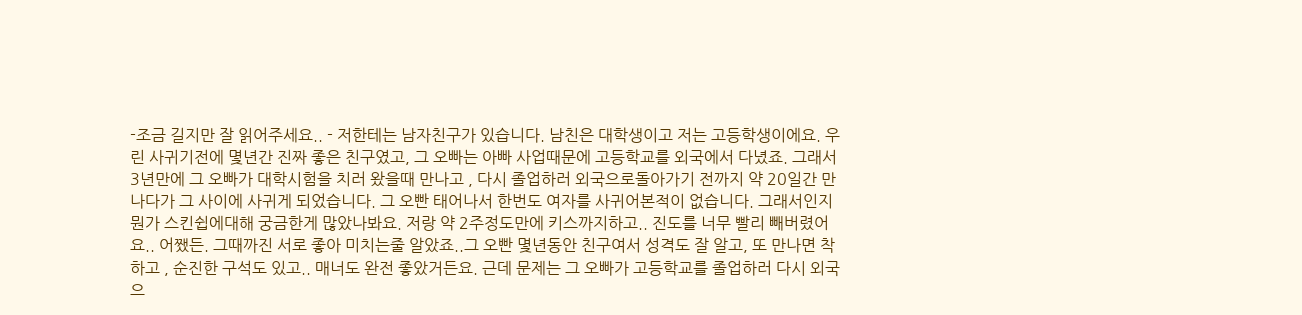-조금 길지만 잘 읽어주세요.. - 저한테는 남자친구가 있습니다. 남친은 대학생이고 저는 고등학생이에요. 우린 사귀기전에 몇년간 진짜 좋은 친구였고, 그 오빠는 아빠 사업때문에 고등학교를 외국에서 다녔죠. 그래서 3년만에 그 오빠가 대학시험을 치러 왔을때 만나고 , 다시 졸업하러 외국으로돌아가기 전까지 약 20일간 만나다가 그 사이에 사귀게 되었습니다. 그 오빤 태어나서 한번도 여자를 사귀어본적이 없습니다. 그래서인지 뭔가 스킨쉽에대해 궁금한게 많았나봐요. 저랑 약 2주정도만에 키스까지하고.. 진도를 너무 빨리 빼버렸어요.. 어쨌든. 그때까진 서로 좋아 미치는줄 알았죠..그 오빤 몇년동안 친구여서 성격도 잘 알고, 또 만나면 착하고 , 순진한 구석도 있고.. 매너도 완전 좋았거든요. 근데 문제는 그 오빠가 고등학교를 졸업하러 다시 외국으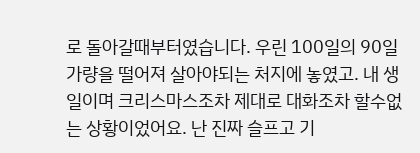로 돌아갈때부터였습니다. 우린 100일의 90일가량을 떨어져 살아야되는 처지에 놓였고. 내 생일이며 크리스마스조차 제대로 대화조차 할수없는 상황이었어요. 난 진짜 슬프고 기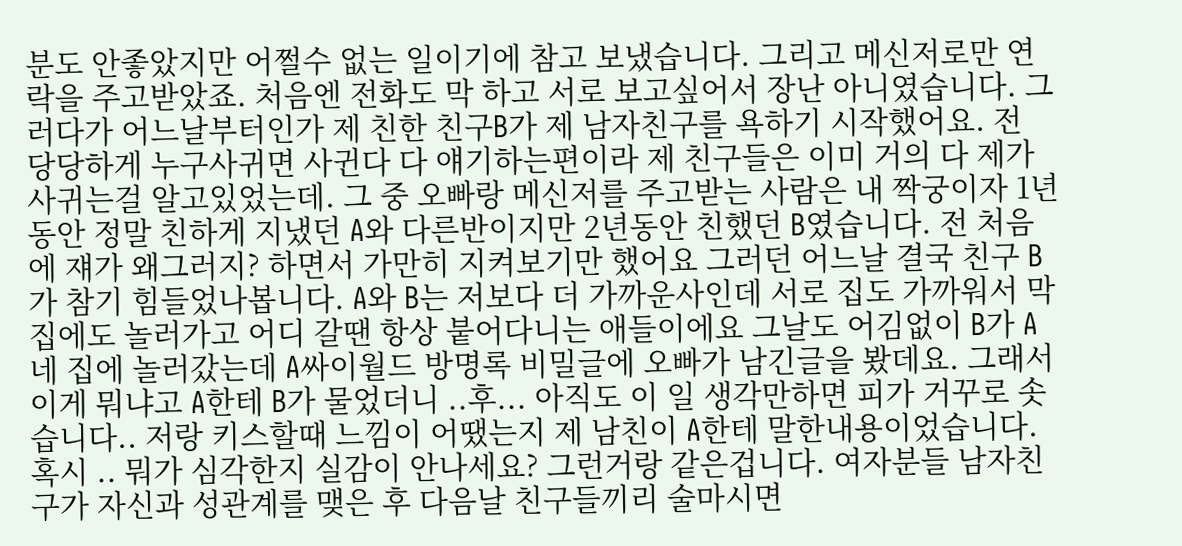분도 안좋았지만 어쩔수 없는 일이기에 참고 보냈습니다. 그리고 메신저로만 연락을 주고받았죠. 처음엔 전화도 막 하고 서로 보고싶어서 장난 아니였습니다. 그러다가 어느날부터인가 제 친한 친구B가 제 남자친구를 욕하기 시작했어요. 전 당당하게 누구사귀면 사귄다 다 얘기하는편이라 제 친구들은 이미 거의 다 제가 사귀는걸 알고있었는데. 그 중 오빠랑 메신저를 주고받는 사람은 내 짝궁이자 1년동안 정말 친하게 지냈던 A와 다른반이지만 2년동안 친했던 B였습니다. 전 처음에 쟤가 왜그러지? 하면서 가만히 지켜보기만 했어요 그러던 어느날 결국 친구 B가 참기 힘들었나봅니다. A와 B는 저보다 더 가까운사인데 서로 집도 가까워서 막 집에도 놀러가고 어디 갈땐 항상 붙어다니는 애들이에요 그날도 어김없이 B가 A네 집에 놀러갔는데 A싸이월드 방명록 비밀글에 오빠가 남긴글을 봤데요. 그래서 이게 뭐냐고 A한테 B가 물었더니 ..후... 아직도 이 일 생각만하면 피가 거꾸로 솟습니다.. 저랑 키스할때 느낌이 어땠는지 제 남친이 A한테 말한내용이었습니다. 혹시 .. 뭐가 심각한지 실감이 안나세요? 그런거랑 같은겁니다. 여자분들 남자친구가 자신과 성관계를 맺은 후 다음날 친구들끼리 술마시면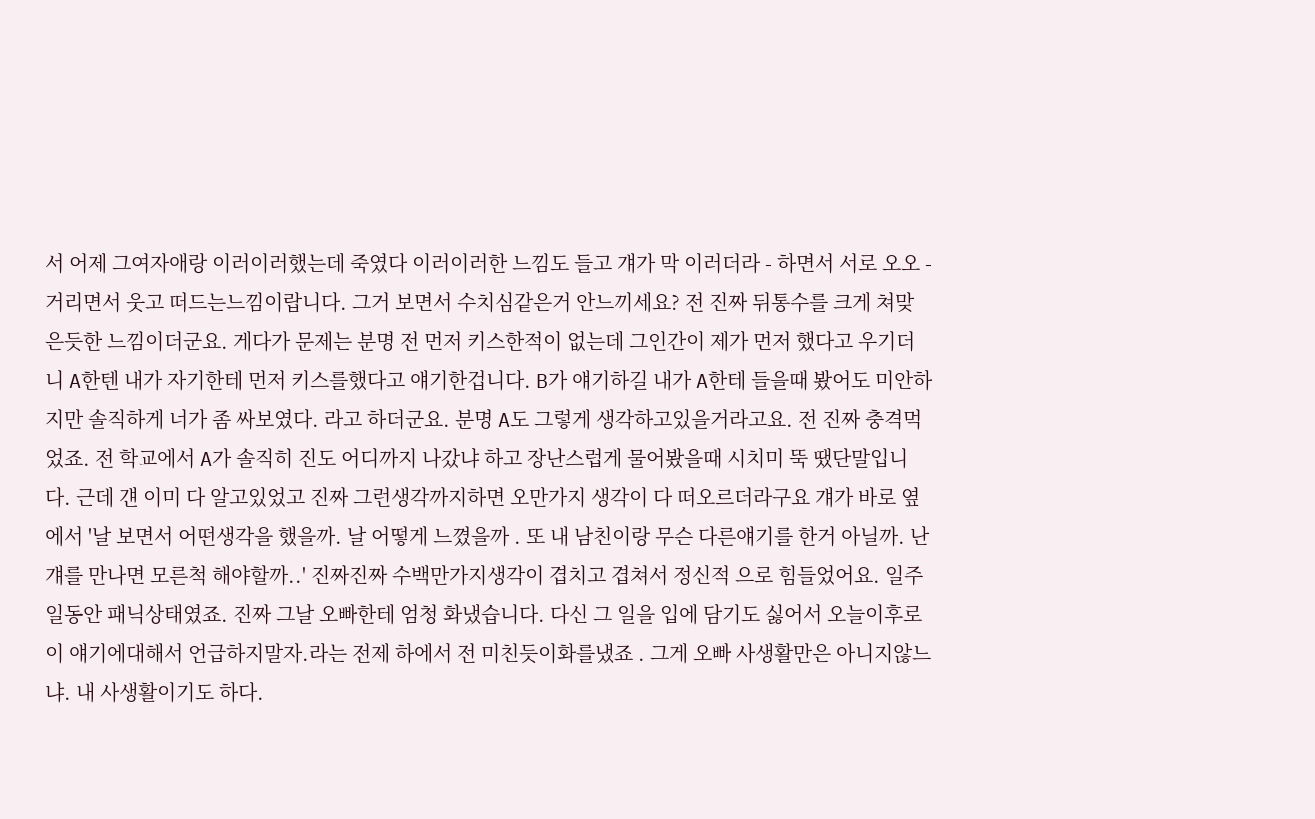서 어제 그여자애랑 이러이러했는데 죽였다 이러이러한 느낌도 들고 걔가 막 이러더라 - 하면서 서로 오오 - 거리면서 웃고 떠드는느낌이랍니다. 그거 보면서 수치심같은거 안느끼세요? 전 진짜 뒤통수를 크게 쳐맞은듯한 느낌이더군요. 게다가 문제는 분명 전 먼저 키스한적이 없는데 그인간이 제가 먼저 했다고 우기더니 A한텐 내가 자기한테 먼저 키스를했다고 얘기한겁니다. B가 얘기하길 내가 A한테 들을때 봤어도 미안하지만 솔직하게 너가 좀 싸보였다. 라고 하더군요. 분명 A도 그렇게 생각하고있을거라고요. 전 진짜 충격먹었죠. 전 학교에서 A가 솔직히 진도 어디까지 나갔냐 하고 장난스럽게 물어봤을때 시치미 뚝 땠단말입니다. 근데 걘 이미 다 알고있었고 진짜 그런생각까지하면 오만가지 생각이 다 떠오르더라구요 걔가 바로 옆에서 '날 보면서 어떤생각을 했을까. 날 어떻게 느꼈을까 . 또 내 남친이랑 무슨 다른얘기를 한거 아닐까. 난 걔를 만나면 모른척 해야할까..' 진짜진짜 수백만가지생각이 겹치고 겹쳐서 정신적 으로 힘들었어요. 일주일동안 패닉상태였죠. 진짜 그날 오빠한테 엄청 화냈습니다. 다신 그 일을 입에 담기도 싫어서 오늘이후로 이 얘기에대해서 언급하지말자.라는 전제 하에서 전 미친듯이화를냈죠 . 그게 오빠 사생활만은 아니지않느냐. 내 사생활이기도 하다.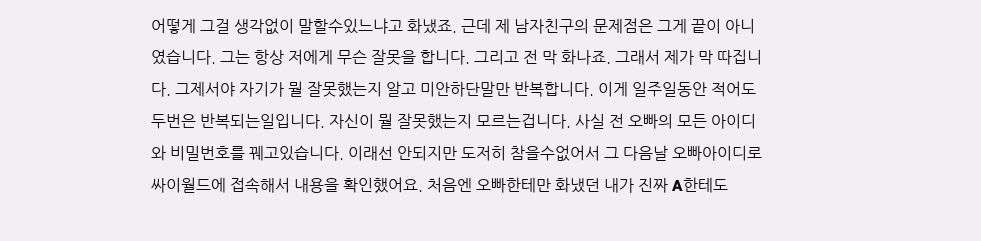어떻게 그걸 생각없이 말할수있느냐고 화냈죠. 근데 제 남자친구의 문제점은 그게 끝이 아니였습니다. 그는 항상 저에게 무슨 잘못을 합니다. 그리고 전 막 화나죠. 그래서 제가 막 따집니다. 그제서야 자기가 뭘 잘못했는지 알고 미안하단말만 반복합니다. 이게 일주일동안 적어도 두번은 반복되는일입니다. 자신이 뭘 잘못했는지 모르는겁니다. 사실 전 오빠의 모든 아이디와 비밀번호를 꿰고있습니다. 이래선 안되지만 도저히 참을수없어서 그 다음날 오빠아이디로 싸이월드에 접속해서 내용을 확인했어요. 처음엔 오빠한테만 화냈던 내가 진짜 A한테도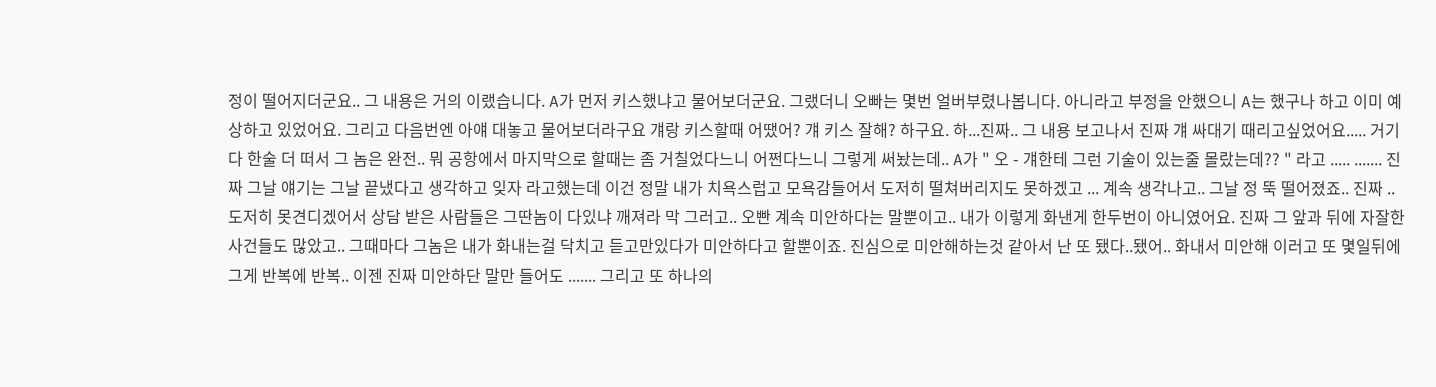정이 떨어지더군요.. 그 내용은 거의 이랬습니다. A가 먼저 키스했냐고 물어보더군요. 그랬더니 오빠는 몇번 얼버부렸나봅니다. 아니라고 부정을 안했으니 A는 했구나 하고 이미 예상하고 있었어요. 그리고 다음번엔 아얘 대놓고 물어보더라구요 걔랑 키스할때 어땠어? 걔 키스 잘해? 하구요. 하...진짜.. 그 내용 보고나서 진짜 걔 싸대기 때리고싶었어요..... 거기다 한술 더 떠서 그 놈은 완전.. 뭐 공항에서 마지막으로 할때는 좀 거칠었다느니 어쩐다느니 그렇게 써놨는데.. A가 " 오 - 걔한테 그런 기술이 있는줄 몰랐는데?? " 라고 ..... ....... 진짜 그날 얘기는 그날 끝냈다고 생각하고 잊자 라고했는데 이건 정말 내가 치욕스럽고 모욕감들어서 도저히 떨쳐버리지도 못하겠고 ... 계속 생각나고.. 그날 정 뚝 떨어졌죠.. 진짜 .. 도저히 못견디겠어서 상담 받은 사람들은 그딴놈이 다있냐 깨져라 막 그러고.. 오빤 계속 미안하다는 말뿐이고.. 내가 이렇게 화낸게 한두번이 아니였어요. 진짜 그 앞과 뒤에 자잘한 사건들도 많았고.. 그때마다 그놈은 내가 화내는걸 닥치고 듣고만있다가 미안하다고 할뿐이죠. 진심으로 미안해하는것 같아서 난 또 됐다..됐어.. 화내서 미안해 이러고 또 몇일뒤에 그게 반복에 반복.. 이젠 진짜 미안하단 말만 들어도 ....... 그리고 또 하나의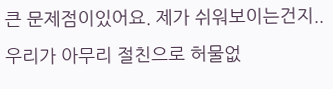큰 문제점이있어요. 제가 쉬워보이는건지.. 우리가 아무리 절친으로 허물없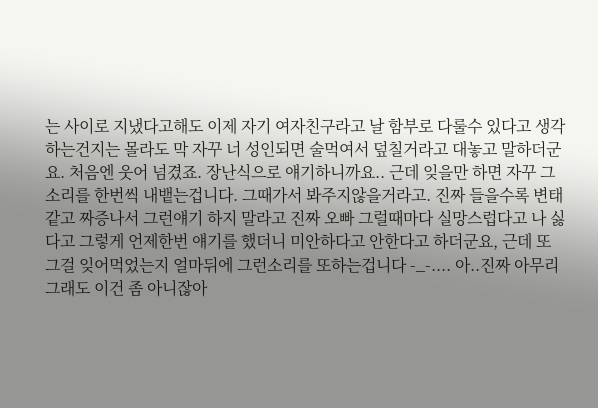는 사이로 지냈다고해도 이제 자기 여자친구라고 날 함부로 다룰수 있다고 생각하는건지는 몰라도 막 자꾸 너 성인되면 술먹여서 덮칠거라고 대놓고 말하더군요. 처음엔 웃어 넘겼죠. 장난식으로 얘기하니까요.. 근데 잊을만 하면 자꾸 그소리를 한번씩 내뱉는겁니다. 그때가서 봐주지않을거라고. 진짜 들을수록 변태같고 짜증나서 그런얘기 하지 말라고 진짜 오빠 그럴때마다 실망스럽다고 나 싫다고 그렇게 언제한번 얘기를 했더니 미안하다고 안한다고 하더군요, 근데 또 그걸 잊어먹었는지 얼마뒤에 그런소리를 또하는겁니다 -_-.... 아..진짜 아무리그래도 이건 좀 아니잖아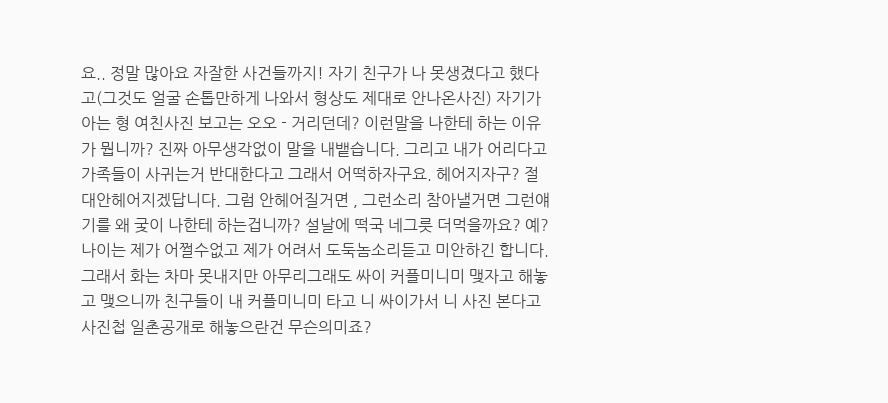요.. 정말 많아요 자잘한 사건들까지! 자기 친구가 나 못생겼다고 했다고(그것도 얼굴 손톱만하게 나와서 형상도 제대로 안나온사진) 자기가 아는 형 여친사진 보고는 오오 - 거리던데? 이런말을 나한테 하는 이유가 뭡니까? 진짜 아무생각없이 말을 내뱉습니다. 그리고 내가 어리다고 가족들이 사귀는거 반대한다고 그래서 어떡하자구요. 헤어지자구? 절대안헤어지겠답니다. 그럼 안헤어질거면 , 그런소리 참아낼거면 그런얘기를 왜 궂이 나한테 하는겁니까? 설날에 떡국 네그릇 더먹을까요? 예? 나이는 제가 어쩔수없고 제가 어려서 도둑놈소리듣고 미안하긴 합니다. 그래서 화는 차마 못내지만 아무리그래도 싸이 커플미니미 맺자고 해놓고 맺으니까 친구들이 내 커플미니미 타고 니 싸이가서 니 사진 본다고 사진첩 일촌공개로 해놓으란건 무슨의미죠?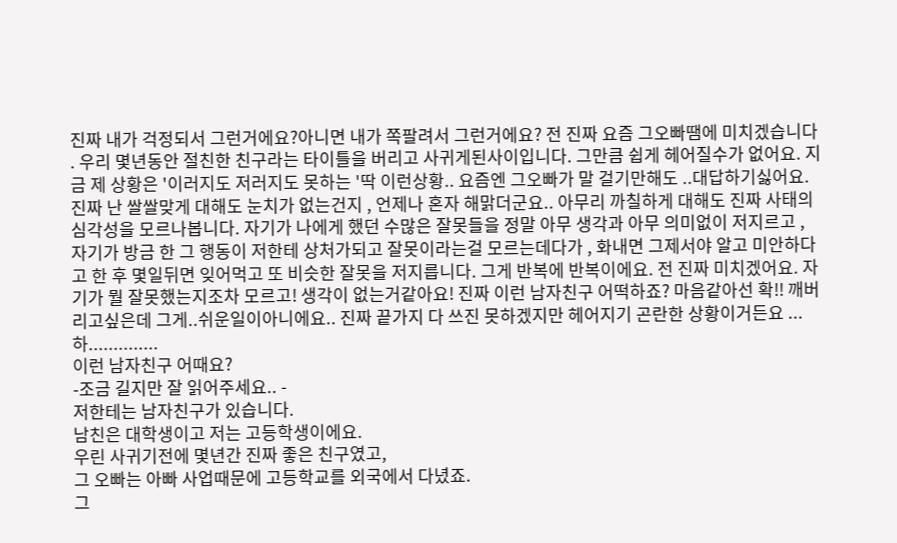진짜 내가 걱정되서 그런거에요?아니면 내가 쪽팔려서 그런거에요? 전 진짜 요즘 그오빠땜에 미치겠습니다 . 우리 몇년동안 절친한 친구라는 타이틀을 버리고 사귀게된사이입니다. 그만큼 쉽게 헤어질수가 없어요. 지금 제 상황은 '이러지도 저러지도 못하는 '딱 이런상황.. 요즘엔 그오빠가 말 걸기만해도 ..대답하기싫어요. 진짜 난 쌀쌀맞게 대해도 눈치가 없는건지 , 언제나 혼자 해맑더군요.. 아무리 까칠하게 대해도 진짜 사태의 심각성을 모르나봅니다. 자기가 나에게 했던 수많은 잘못들을 정말 아무 생각과 아무 의미없이 저지르고 , 자기가 방금 한 그 행동이 저한테 상처가되고 잘못이라는걸 모르는데다가 , 화내면 그제서야 알고 미안하다고 한 후 몇일뒤면 잊어먹고 또 비슷한 잘못을 저지릅니다. 그게 반복에 반복이에요. 전 진짜 미치겠어요. 자기가 뭘 잘못했는지조차 모르고! 생각이 없는거같아요! 진짜 이런 남자친구 어떡하죠? 마음같아선 확!! 깨버리고싶은데 그게..쉬운일이아니에요.. 진짜 끝가지 다 쓰진 못하겠지만 헤어지기 곤란한 상황이거든요 ...하..............
이런 남자친구 어때요?
-조금 길지만 잘 읽어주세요.. -
저한테는 남자친구가 있습니다.
남친은 대학생이고 저는 고등학생이에요.
우린 사귀기전에 몇년간 진짜 좋은 친구였고,
그 오빠는 아빠 사업때문에 고등학교를 외국에서 다녔죠.
그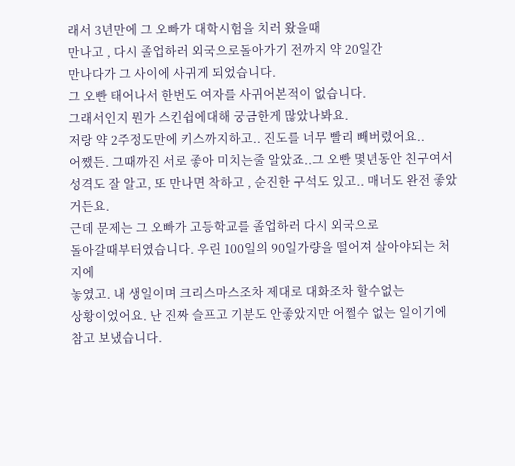래서 3년만에 그 오빠가 대학시험을 치러 왔을때
만나고 , 다시 졸업하러 외국으로돌아가기 전까지 약 20일간
만나다가 그 사이에 사귀게 되었습니다.
그 오빤 태어나서 한번도 여자를 사귀어본적이 없습니다.
그래서인지 뭔가 스킨쉽에대해 궁금한게 많았나봐요.
저랑 약 2주정도만에 키스까지하고.. 진도를 너무 빨리 빼버렸어요..
어쨌든. 그때까진 서로 좋아 미치는줄 알았죠..그 오빤 몇년동안 친구여서
성격도 잘 알고, 또 만나면 착하고 , 순진한 구석도 있고.. 매너도 완전 좋았거든요.
근데 문제는 그 오빠가 고등학교를 졸업하러 다시 외국으로
돌아갈때부터였습니다. 우린 100일의 90일가량을 떨어져 살아야되는 처지에
놓였고. 내 생일이며 크리스마스조차 제대로 대화조차 할수없는
상황이었어요. 난 진짜 슬프고 기분도 안좋았지만 어쩔수 없는 일이기에
참고 보냈습니다.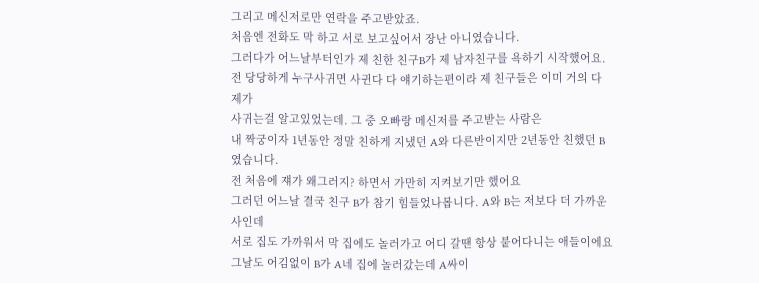그리고 메신저로만 연락을 주고받았죠.
처음엔 전화도 막 하고 서로 보고싶어서 장난 아니였습니다.
그러다가 어느날부터인가 제 친한 친구B가 제 남자친구를 욕하기 시작했어요.
전 당당하게 누구사귀면 사귄다 다 얘기하는편이라 제 친구들은 이미 거의 다 제가
사귀는걸 알고있었는데. 그 중 오빠랑 메신저를 주고받는 사람은
내 짝궁이자 1년동안 정말 친하게 지냈던 A와 다른반이지만 2년동안 친했던 B였습니다.
전 처음에 쟤가 왜그러지? 하면서 가만히 지켜보기만 했어요
그러던 어느날 결국 친구 B가 참기 힘들었나봅니다. A와 B는 저보다 더 가까운사인데
서로 집도 가까워서 막 집에도 놀러가고 어디 갈땐 항상 붙어다니는 애들이에요
그날도 어김없이 B가 A네 집에 놀러갔는데 A싸이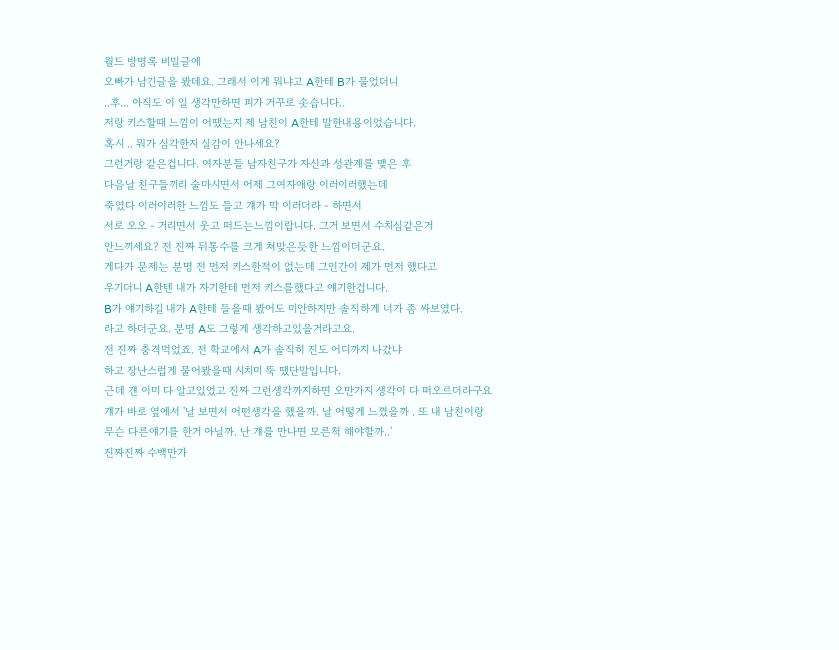월드 방명록 비밀글에
오빠가 남긴글을 봤데요. 그래서 이게 뭐냐고 A한테 B가 물었더니
..후... 아직도 이 일 생각만하면 피가 거꾸로 솟습니다..
저랑 키스할때 느낌이 어땠는지 제 남친이 A한테 말한내용이었습니다.
혹시 .. 뭐가 심각한지 실감이 안나세요?
그런거랑 같은겁니다. 여자분들 남자친구가 자신과 성관계를 맺은 후
다음날 친구들끼리 술마시면서 어제 그여자애랑 이러이러했는데
죽였다 이러이러한 느낌도 들고 걔가 막 이러더라 - 하면서
서로 오오 - 거리면서 웃고 떠드는느낌이랍니다. 그거 보면서 수치심같은거
안느끼세요? 전 진짜 뒤통수를 크게 쳐맞은듯한 느낌이더군요.
게다가 문제는 분명 전 먼저 키스한적이 없는데 그인간이 제가 먼저 했다고
우기더니 A한텐 내가 자기한테 먼저 키스를했다고 얘기한겁니다.
B가 얘기하길 내가 A한테 들을때 봤어도 미안하지만 솔직하게 너가 좀 싸보였다.
라고 하더군요. 분명 A도 그렇게 생각하고있을거라고요.
전 진짜 충격먹었죠. 전 학교에서 A가 솔직히 진도 어디까지 나갔냐
하고 장난스럽게 물어봤을때 시치미 뚝 땠단말입니다.
근데 걘 이미 다 알고있었고 진짜 그런생각까지하면 오만가지 생각이 다 떠오르더라구요
걔가 바로 옆에서 '날 보면서 어떤생각을 했을까. 날 어떻게 느꼈을까 . 또 내 남친이랑
무슨 다른얘기를 한거 아닐까. 난 걔를 만나면 모른척 해야할까..'
진짜진짜 수백만가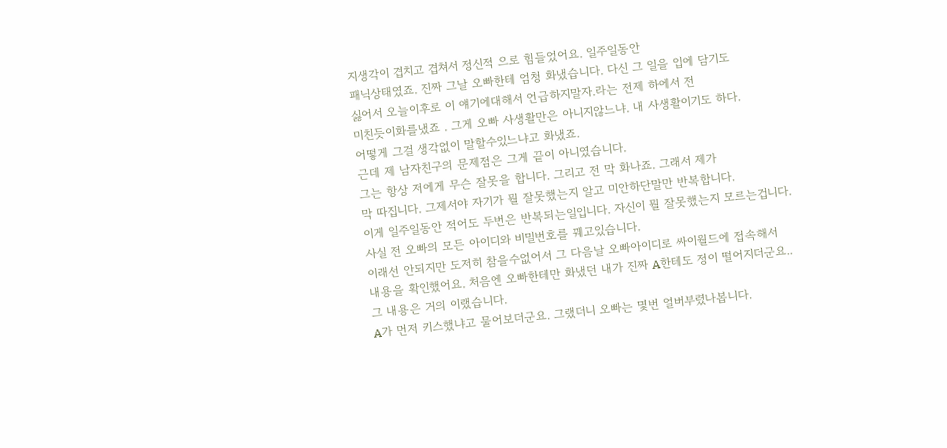지생각이 겹치고 겹쳐서 정신적 으로 힘들었어요. 일주일동안
패닉상태였죠. 진짜 그날 오빠한테 엄청 화냈습니다. 다신 그 일을 입에 담기도
싫어서 오늘이후로 이 얘기에대해서 언급하지말자.라는 전제 하에서 전
미친듯이화를냈죠 . 그게 오빠 사생활만은 아니지않느냐. 내 사생활이기도 하다.
어떻게 그걸 생각없이 말할수있느냐고 화냈죠.
근데 제 남자친구의 문제점은 그게 끝이 아니였습니다.
그는 항상 저에게 무슨 잘못을 합니다. 그리고 전 막 화나죠. 그래서 제가
막 따집니다. 그제서야 자기가 뭘 잘못했는지 알고 미안하단말만 반복합니다.
이게 일주일동안 적어도 두번은 반복되는일입니다. 자신이 뭘 잘못했는지 모르는겁니다.
사실 전 오빠의 모든 아이디와 비밀번호를 꿰고있습니다.
이래선 안되지만 도저히 참을수없어서 그 다음날 오빠아이디로 싸이월드에 접속해서
내용을 확인했어요. 처음엔 오빠한테만 화냈던 내가 진짜 A한테도 정이 떨어지더군요..
그 내용은 거의 이랬습니다.
A가 먼저 키스했냐고 물어보더군요. 그랬더니 오빠는 몇번 얼버부렸나봅니다.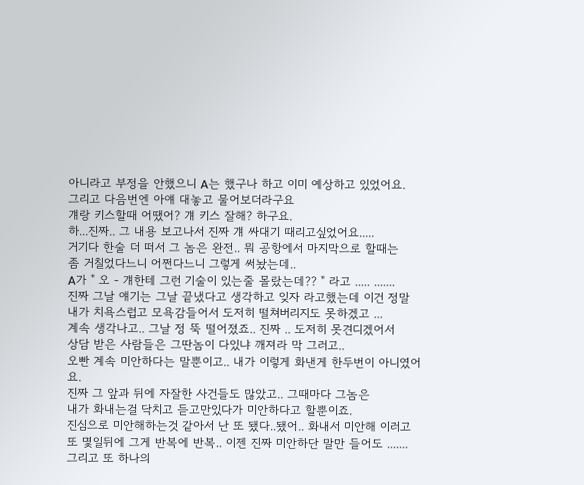아니라고 부정을 안했으니 A는 했구나 하고 이미 예상하고 있었어요.
그리고 다음번엔 아얘 대놓고 물어보더라구요
걔랑 키스할때 어땠어? 걔 키스 잘해? 하구요.
하...진짜.. 그 내용 보고나서 진짜 걔 싸대기 때리고싶었어요.....
거기다 한술 더 떠서 그 놈은 완전.. 뭐 공항에서 마지막으로 할때는
좀 거칠었다느니 어쩐다느니 그렇게 써놨는데..
A가 " 오 - 걔한테 그런 기술이 있는줄 몰랐는데?? " 라고 ..... .......
진짜 그날 얘기는 그날 끝냈다고 생각하고 잊자 라고했는데 이건 정말
내가 치욕스럽고 모욕감들어서 도저히 떨쳐버리지도 못하겠고 ...
계속 생각나고.. 그날 정 뚝 떨어졌죠.. 진짜 .. 도저히 못견디겠어서
상담 받은 사람들은 그딴놈이 다있냐 깨져라 막 그러고..
오빤 계속 미안하다는 말뿐이고.. 내가 이렇게 화낸게 한두번이 아니였어요.
진짜 그 앞과 뒤에 자잘한 사건들도 많았고.. 그때마다 그놈은
내가 화내는걸 닥치고 듣고만있다가 미안하다고 할뿐이죠.
진심으로 미안해하는것 같아서 난 또 됐다..됐어.. 화내서 미안해 이러고
또 몇일뒤에 그게 반복에 반복.. 이젠 진짜 미안하단 말만 들어도 .......
그리고 또 하나의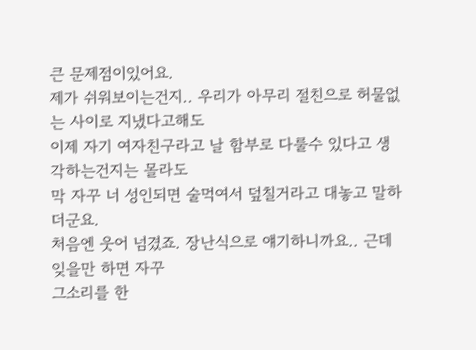큰 문제점이있어요.
제가 쉬워보이는건지.. 우리가 아무리 절친으로 허물없는 사이로 지냈다고해도
이제 자기 여자친구라고 날 함부로 다룰수 있다고 생각하는건지는 몰라도
막 자꾸 너 성인되면 술먹여서 덮칠거라고 대놓고 말하더군요.
처음엔 웃어 넘겼죠. 장난식으로 얘기하니까요.. 근데 잊을만 하면 자꾸
그소리를 한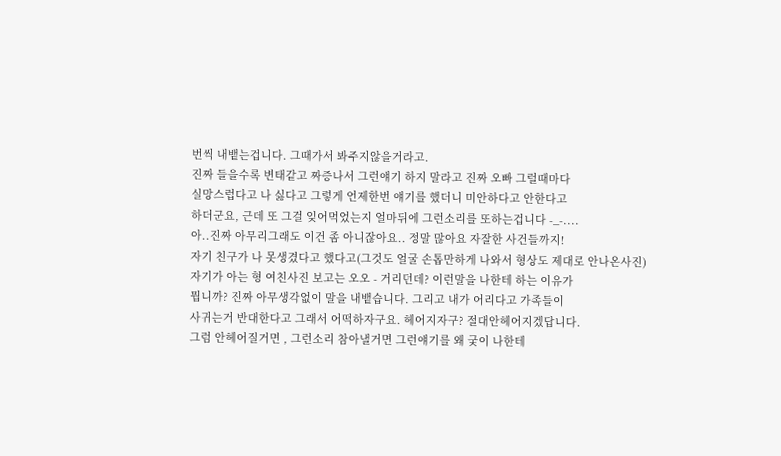번씩 내뱉는겁니다. 그때가서 봐주지않을거라고.
진짜 들을수록 변태같고 짜증나서 그런얘기 하지 말라고 진짜 오빠 그럴때마다
실망스럽다고 나 싫다고 그렇게 언제한번 얘기를 했더니 미안하다고 안한다고
하더군요, 근데 또 그걸 잊어먹었는지 얼마뒤에 그런소리를 또하는겁니다 -_-....
아..진짜 아무리그래도 이건 좀 아니잖아요.. 정말 많아요 자잘한 사건들까지!
자기 친구가 나 못생겼다고 했다고(그것도 얼굴 손톱만하게 나와서 형상도 제대로 안나온사진)
자기가 아는 형 여친사진 보고는 오오 - 거리던데? 이런말을 나한테 하는 이유가
뭡니까? 진짜 아무생각없이 말을 내뱉습니다. 그리고 내가 어리다고 가족들이
사귀는거 반대한다고 그래서 어떡하자구요. 헤어지자구? 절대안헤어지겠답니다.
그럼 안헤어질거면 , 그런소리 참아낼거면 그런얘기를 왜 궂이 나한테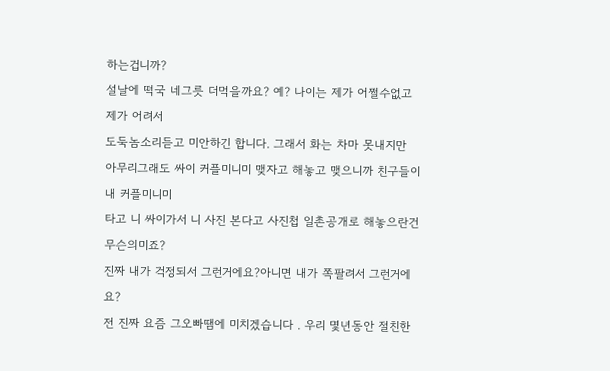하는겁니까?
설날에 떡국 네그릇 더먹을까요? 예? 나이는 제가 어쩔수없고 제가 어려서
도둑놈소리듣고 미안하긴 합니다. 그래서 화는 차마 못내지만
아무리그래도 싸이 커플미니미 맺자고 해놓고 맺으니까 친구들이 내 커플미니미
타고 니 싸이가서 니 사진 본다고 사진첩 일촌공개로 해놓으란건 무슨의미죠?
진짜 내가 걱정되서 그런거에요?아니면 내가 쪽팔려서 그런거에요?
전 진짜 요즘 그오빠땜에 미치겠습니다 . 우리 몇년동안 절친한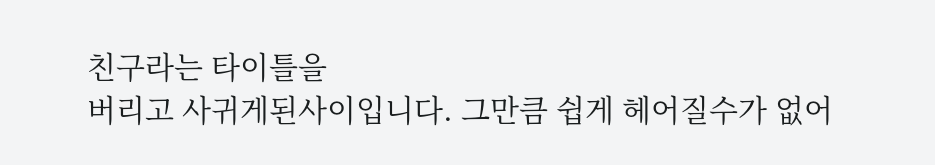친구라는 타이틀을
버리고 사귀게된사이입니다. 그만큼 쉽게 헤어질수가 없어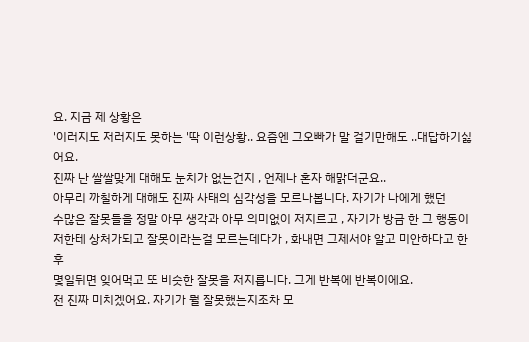요. 지금 제 상황은
'이러지도 저러지도 못하는 '딱 이런상황.. 요즘엔 그오빠가 말 걸기만해도 ..대답하기싫어요.
진짜 난 쌀쌀맞게 대해도 눈치가 없는건지 , 언제나 혼자 해맑더군요..
아무리 까칠하게 대해도 진짜 사태의 심각성을 모르나봅니다. 자기가 나에게 했던
수많은 잘못들을 정말 아무 생각과 아무 의미없이 저지르고 , 자기가 방금 한 그 행동이
저한테 상처가되고 잘못이라는걸 모르는데다가 , 화내면 그제서야 알고 미안하다고 한 후
몇일뒤면 잊어먹고 또 비슷한 잘못을 저지릅니다. 그게 반복에 반복이에요.
전 진짜 미치겠어요. 자기가 뭘 잘못했는지조차 모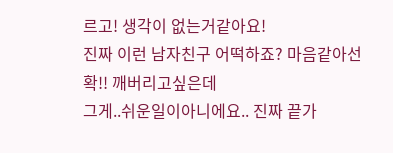르고! 생각이 없는거같아요!
진짜 이런 남자친구 어떡하죠? 마음같아선 확!! 깨버리고싶은데
그게..쉬운일이아니에요.. 진짜 끝가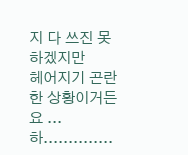지 다 쓰진 못하겠지만
헤어지기 곤란한 상황이거든요 ...하..............